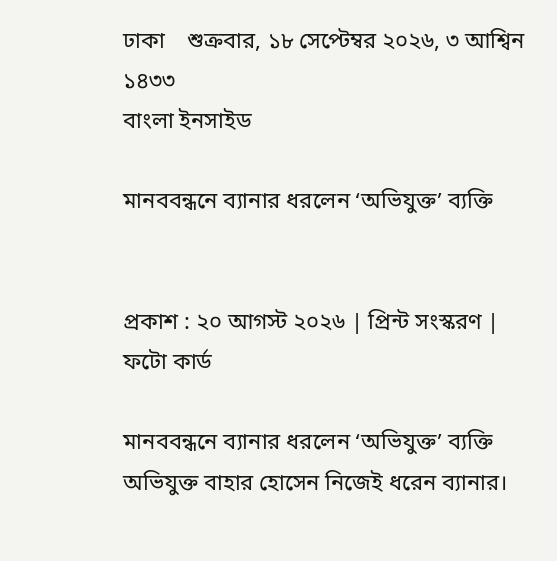ঢাকা    শুক্রবার, ১৮ সেপ্টেম্বর ২০২৬, ৩ আশ্বিন ১৪৩৩
বাংলা ইনসাইড

মানববন্ধনে ব্যানার ধরলেন ‘অভিযুক্ত’ ব্যক্তি


প্রকাশ : ২০ আগস্ট ২০২৬ | প্রিন্ট সংস্করণ | ফটো কার্ড

মানববন্ধনে ব্যানার ধরলেন ‘অভিযুক্ত’ ব্যক্তি
অভিযুক্ত বাহার হোসেন নিজেই ধরেন ব্যানার।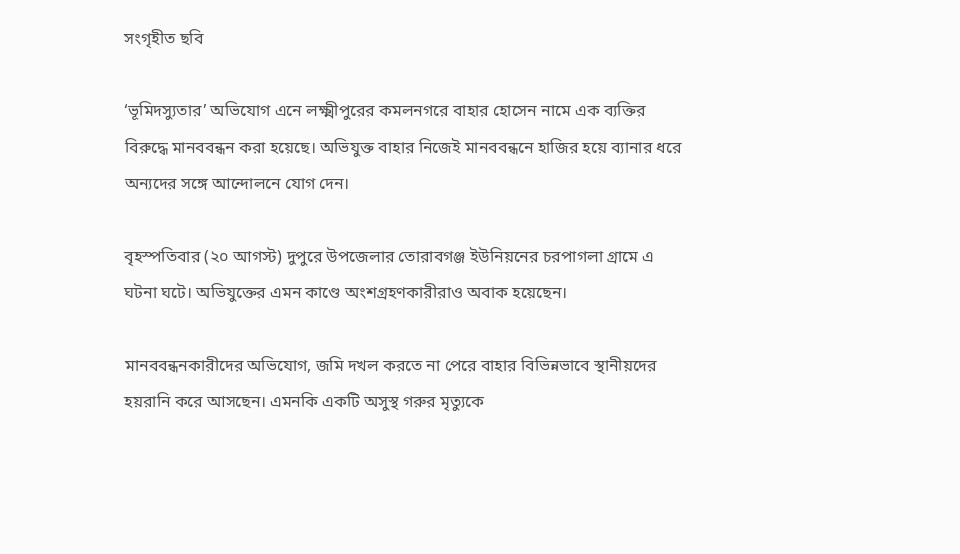সংগৃহীত ছবি

‘ভূমিদস্যুতার’ অভিযোগ এনে লক্ষ্মীপুরের কমলনগরে বাহার হোসেন নামে এক ব্যক্তির বিরুদ্ধে মানববন্ধন করা হয়েছে। অভিযুক্ত বাহার নিজেই মানববন্ধনে হাজির হয়ে ব্যানার ধরে অন্যদের সঙ্গে আন্দোলনে যোগ দেন।

বৃহস্পতিবার (২০ আগস্ট) দুপুরে উপজেলার তোরাবগঞ্জ ইউনিয়নের চরপাগলা গ্রামে এ ঘটনা ঘটে। অভিযুক্তের এমন কাণ্ডে অংশগ্রহণকারীরাও অবাক হয়েছেন।

মানববন্ধনকারীদের অভিযোগ, জমি দখল করতে না পেরে বাহার বিভিন্নভাবে স্থানীয়দের হয়রানি করে আসছেন। এমনকি একটি অসুস্থ গরুর মৃত্যুকে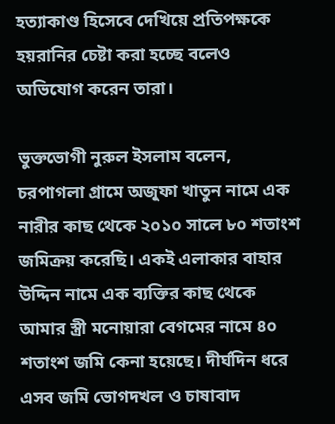হত্যাকাণ্ড হিসেবে দেখিয়ে প্রতিপক্ষকে হয়রানির চেষ্টা করা হচ্ছে বলেও অভিযোগ করেন তারা।

ভুক্তভোগী নুরুল ইসলাম বলেন, চরপাগলা গ্রামে অজুফা খাতুন নামে এক নারীর কাছ থেকে ২০১০ সালে ৮০ শতাংশ জমিক্রয় করেছি। একই এলাকার বাহার উদ্দিন নামে এক ব্যক্তির কাছ থেকে আমার স্ত্রী মনোয়ারা বেগমের নামে ৪০ শতাংশ জমি কেনা হয়েছে। দীর্ঘদিন ধরে এসব জমি ভোগদখল ও চাষাবাদ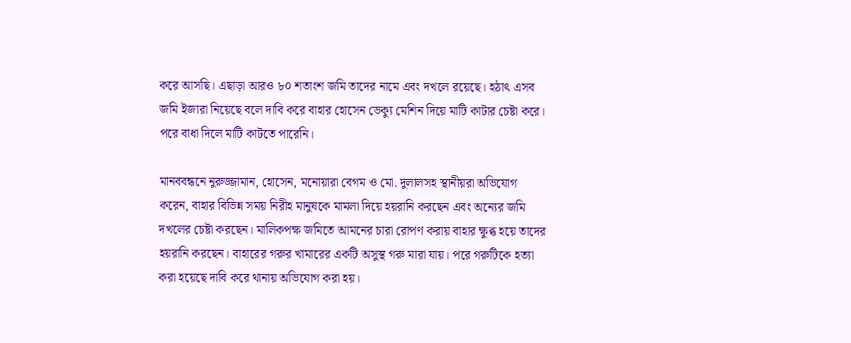করে আসছি। এছাড়া আরও ৮০ শতাংশ জমি তাদের নামে এবং দখলে রয়েছে। হঠাৎ এসব জমি ইজারা নিয়েছে বলে দাবি করে বাহার হোসেন ভেক্যু মেশিন দিয়ে মাটি কাটার চেষ্টা করে। পরে বাধা দিলে মাটি কাটতে পারেনি।

মানববন্ধনে নুরুজ্জামান, হোসেন, মনোয়ারা বেগম ও মো. দুলালসহ স্থানীয়রা অভিযোগ করেন, বাহার বিভিন্ন সময় নিরীহ মানুষকে মামলা দিয়ে হয়রানি করছেন এবং অন্যের জমি দখলের চেষ্টা করছেন। মালিকপক্ষ জমিতে আমনের চারা রোপণ করায় বাহার ক্ষুব্ধ হয়ে তাদের হয়রানি করছেন। বাহারের গরুর খামারের একটি অসুস্থ গরু মারা যায়। পরে গরুটিকে হত্যা করা হয়েছে দাবি করে থানায় অভিযোগ করা হয়।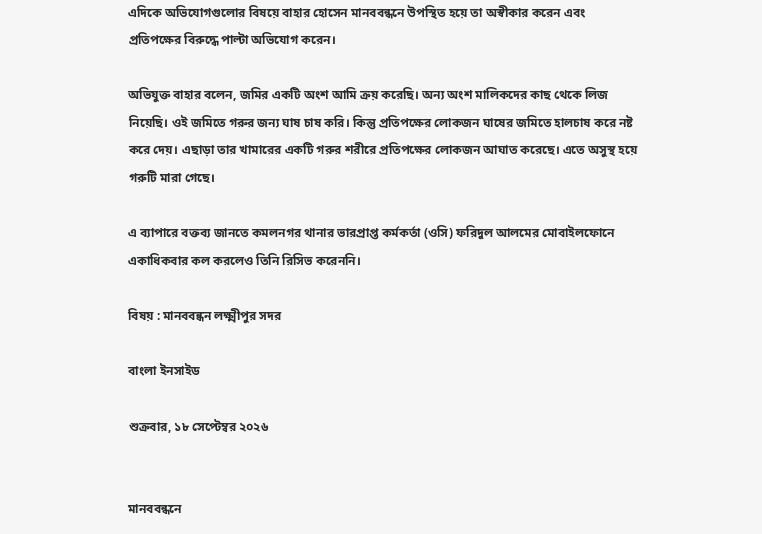এদিকে অভিযোগগুলোর বিষয়ে বাহার হোসেন মানববন্ধনে উপস্থিত হয়ে তা অস্বীকার করেন এবং প্রতিপক্ষের বিরুদ্ধে পাল্টা অভিযোগ করেন।

অভিযুক্ত বাহার বলেন, জমির একটি অংশ আমি ক্রয় করেছি। অন্য অংশ মালিকদের কাছ থেকে লিজ নিয়েছি। ওই জমিতে গরুর জন্য ঘাষ চাষ করি। কিন্তু প্রতিপক্ষের লোকজন ঘাষের জমিতে হালচাষ করে নষ্ট করে দেয়। এছাড়া তার খামারের একটি গরুর শরীরে প্রতিপক্ষের লোকজন আঘাত করেছে। এতে অসুস্থ হয়ে গরুটি মারা গেছে।

এ ব্যাপারে বক্তব্য জানতে কমলনগর থানার ভারপ্রাপ্ত কর্মকর্তা (ওসি) ফরিদুল আলমের মোবাইলফোনে একাধিকবার কল করলেও তিনি রিসিভ করেননি।

বিষয় : মানববন্ধন লক্ষ্মীপুর সদর

বাংলা ইনসাইড

শুক্রবার, ১৮ সেপ্টেম্বর ২০২৬


মানববন্ধনে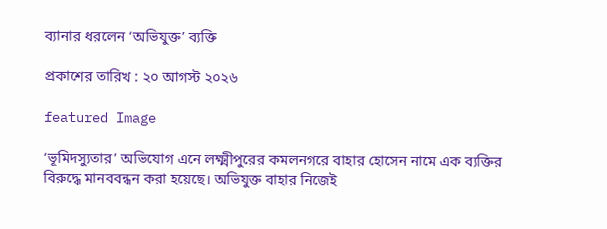ব্যানার ধরলেন ‘অভিযুক্ত’ ব্যক্তি

প্রকাশের তারিখ : ২০ আগস্ট ২০২৬

featured Image

‘ভূমিদস্যুতার’ অভিযোগ এনে লক্ষ্মীপুরের কমলনগরে বাহার হোসেন নামে এক ব্যক্তির বিরুদ্ধে মানববন্ধন করা হয়েছে। অভিযুক্ত বাহার নিজেই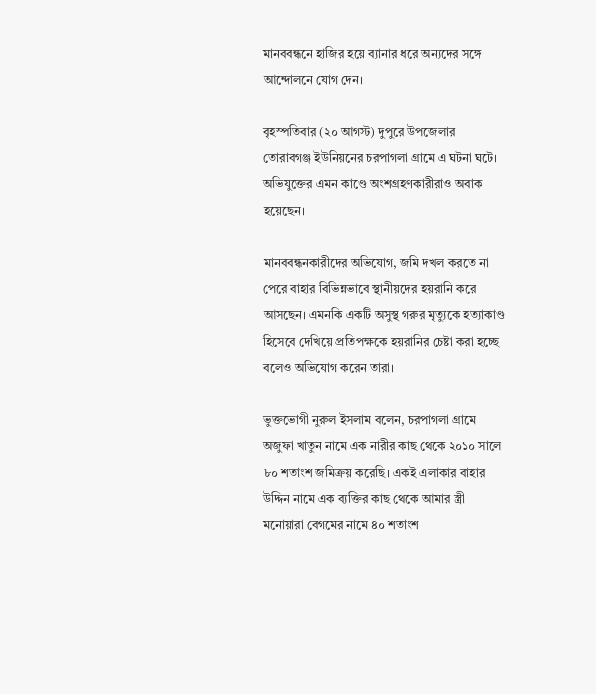মানববন্ধনে হাজির হয়ে ব্যানার ধরে অন্যদের সঙ্গে আন্দোলনে যোগ দেন।

বৃহস্পতিবার (২০ আগস্ট) দুপুরে উপজেলার তোরাবগঞ্জ ইউনিয়নের চরপাগলা গ্রামে এ ঘটনা ঘটে। অভিযুক্তের এমন কাণ্ডে অংশগ্রহণকারীরাও অবাক হয়েছেন।

মানববন্ধনকারীদের অভিযোগ, জমি দখল করতে না পেরে বাহার বিভিন্নভাবে স্থানীয়দের হয়রানি করে আসছেন। এমনকি একটি অসুস্থ গরুর মৃত্যুকে হত্যাকাণ্ড হিসেবে দেখিয়ে প্রতিপক্ষকে হয়রানির চেষ্টা করা হচ্ছে বলেও অভিযোগ করেন তারা।

ভুক্তভোগী নুরুল ইসলাম বলেন, চরপাগলা গ্রামে অজুফা খাতুন নামে এক নারীর কাছ থেকে ২০১০ সালে ৮০ শতাংশ জমিক্রয় করেছি। একই এলাকার বাহার উদ্দিন নামে এক ব্যক্তির কাছ থেকে আমার স্ত্রী মনোয়ারা বেগমের নামে ৪০ শতাংশ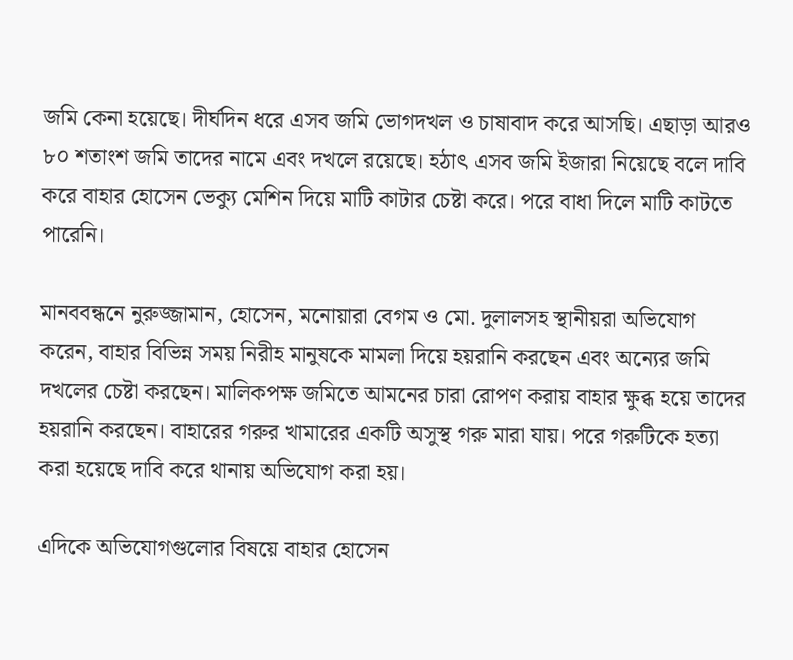জমি কেনা হয়েছে। দীর্ঘদিন ধরে এসব জমি ভোগদখল ও চাষাবাদ করে আসছি। এছাড়া আরও ৮০ শতাংশ জমি তাদের নামে এবং দখলে রয়েছে। হঠাৎ এসব জমি ইজারা নিয়েছে বলে দাবি করে বাহার হোসেন ভেক্যু মেশিন দিয়ে মাটি কাটার চেষ্টা করে। পরে বাধা দিলে মাটি কাটতে পারেনি।

মানববন্ধনে নুরুজ্জামান, হোসেন, মনোয়ারা বেগম ও মো. দুলালসহ স্থানীয়রা অভিযোগ করেন, বাহার বিভিন্ন সময় নিরীহ মানুষকে মামলা দিয়ে হয়রানি করছেন এবং অন্যের জমি দখলের চেষ্টা করছেন। মালিকপক্ষ জমিতে আমনের চারা রোপণ করায় বাহার ক্ষুব্ধ হয়ে তাদের হয়রানি করছেন। বাহারের গরুর খামারের একটি অসুস্থ গরু মারা যায়। পরে গরুটিকে হত্যা করা হয়েছে দাবি করে থানায় অভিযোগ করা হয়।

এদিকে অভিযোগগুলোর বিষয়ে বাহার হোসেন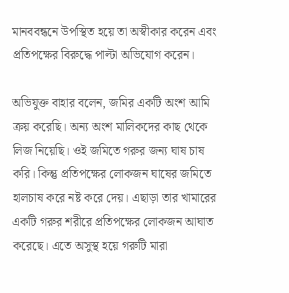মানববন্ধনে উপস্থিত হয়ে তা অস্বীকার করেন এবং প্রতিপক্ষের বিরুদ্ধে পাল্টা অভিযোগ করেন।

অভিযুক্ত বাহার বলেন, জমির একটি অংশ আমি ক্রয় করেছি। অন্য অংশ মালিকদের কাছ থেকে লিজ নিয়েছি। ওই জমিতে গরুর জন্য ঘাষ চাষ করি। কিন্তু প্রতিপক্ষের লোকজন ঘাষের জমিতে হালচাষ করে নষ্ট করে দেয়। এছাড়া তার খামারের একটি গরুর শরীরে প্রতিপক্ষের লোকজন আঘাত করেছে। এতে অসুস্থ হয়ে গরুটি মারা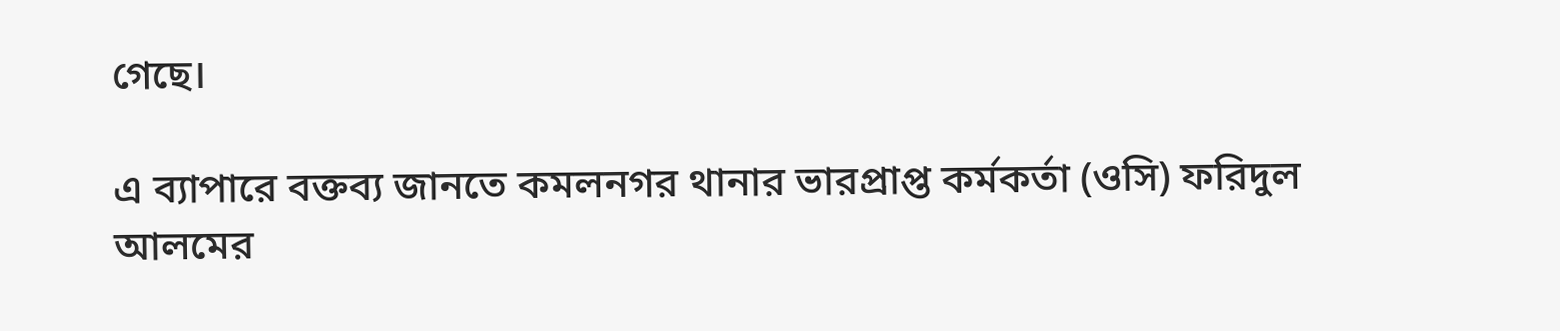গেছে।

এ ব্যাপারে বক্তব্য জানতে কমলনগর থানার ভারপ্রাপ্ত কর্মকর্তা (ওসি) ফরিদুল আলমের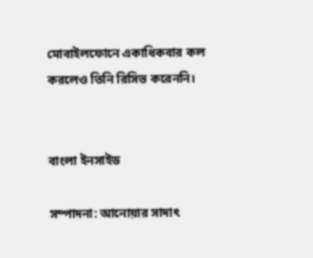মোবাইলফোনে একাধিকবার কল করলেও তিনি রিসিভ করেননি।


বাংলা ইনসাইড

সম্পাদনা: আনোয়ার সাদাৎ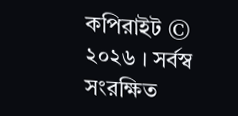কপিরাইট © ২০২৬ । সর্বস্ব সংরক্ষিত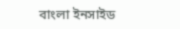বাংলা ইনসাইড